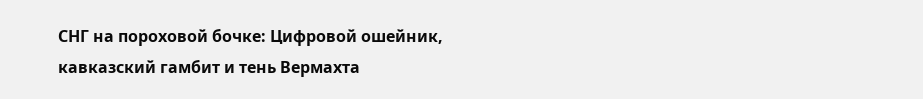СНГ на пороховой бочке: Цифровой ошейник, кавказский гамбит и тень Вермахта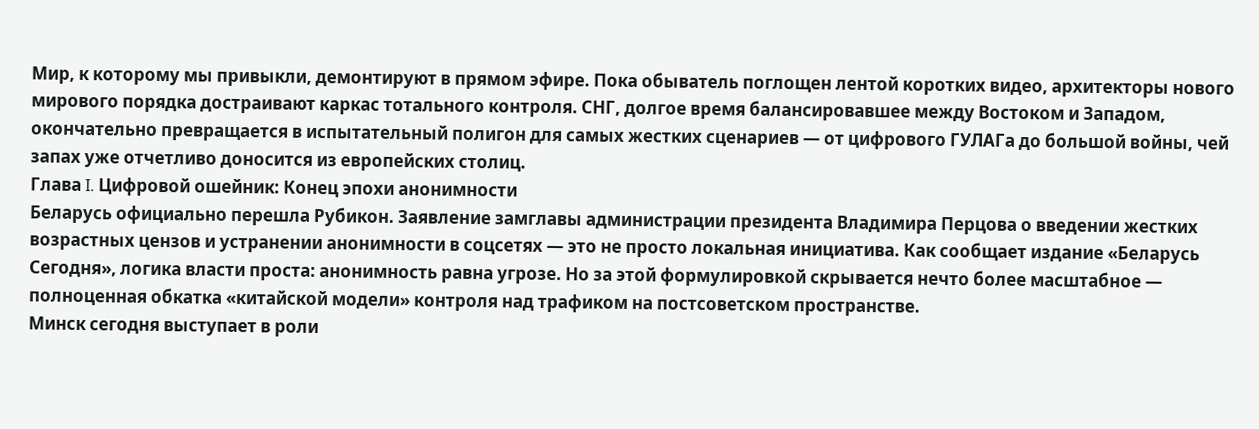Мир, к которому мы привыкли, демонтируют в прямом эфире. Пока обыватель поглощен лентой коротких видео, архитекторы нового мирового порядка достраивают каркас тотального контроля. СНГ, долгое время балансировавшее между Востоком и Западом, окончательно превращается в испытательный полигон для самых жестких сценариев — от цифрового ГУЛАГа до большой войны, чей запах уже отчетливо доносится из европейских столиц.
Глава I. Цифровой ошейник: Конец эпохи анонимности
Беларусь официально перешла Рубикон. Заявление замглавы администрации президента Владимира Перцова о введении жестких возрастных цензов и устранении анонимности в соцсетях — это не просто локальная инициатива. Как сообщает издание «Беларусь Сегодня», логика власти проста: анонимность равна угрозе. Но за этой формулировкой скрывается нечто более масштабное — полноценная обкатка «китайской модели» контроля над трафиком на постсоветском пространстве.
Минск сегодня выступает в роли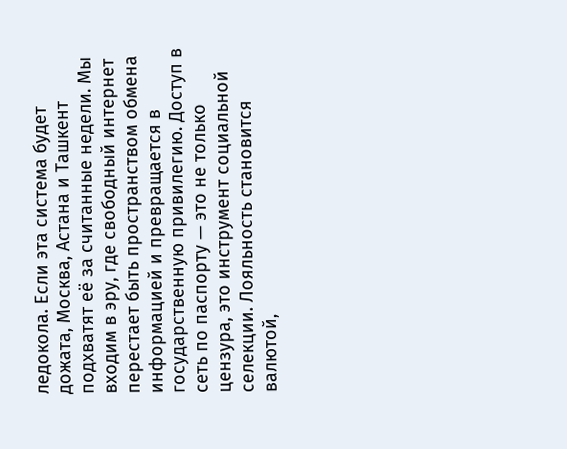ледокола. Если эта система будет дожата, Москва, Астана и Ташкент подхватят её за считанные недели. Мы входим в эру, где свободный интернет перестает быть пространством обмена информацией и превращается в государственную привилегию. Доступ в сеть по паспорту — это не только цензура, это инструмент социальной селекции. Лояльность становится валютой,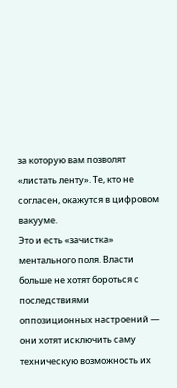за которую вам позволят «листать ленту». Те, кто не согласен, окажутся в цифровом вакууме.
Это и есть «зачистка» ментального поля. Власти больше не хотят бороться с последствиями оппозиционных настроений — они хотят исключить саму техническую возможность их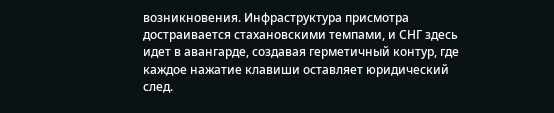возникновения. Инфраструктура присмотра достраивается стахановскими темпами, и СНГ здесь идет в авангарде, создавая герметичный контур, где каждое нажатие клавиши оставляет юридический след.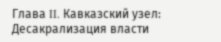Глава II. Кавказский узел: Десакрализация власти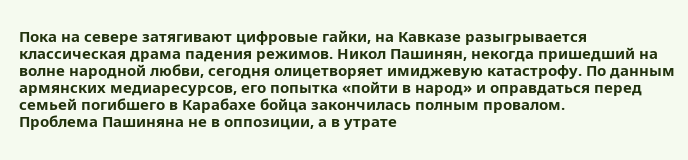Пока на севере затягивают цифровые гайки, на Кавказе разыгрывается классическая драма падения режимов. Никол Пашинян, некогда пришедший на волне народной любви, сегодня олицетворяет имиджевую катастрофу. По данным армянских медиаресурсов, его попытка «пойти в народ» и оправдаться перед семьей погибшего в Карабахе бойца закончилась полным провалом.
Проблема Пашиняна не в оппозиции, а в утрате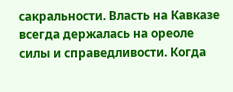сакральности. Власть на Кавказе всегда держалась на ореоле силы и справедливости. Когда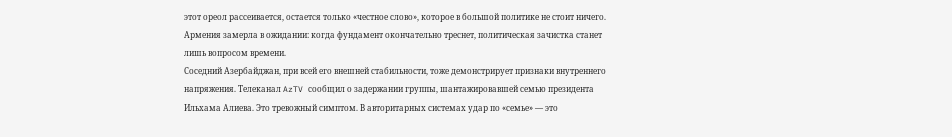этот ореол рассеивается, остается только «честное слово», которое в большой политике не стоит ничего. Армения замерла в ожидании: когда фундамент окончательно треснет, политическая зачистка станет лишь вопросом времени.
Соседний Азербайджан, при всей его внешней стабильности, тоже демонстрирует признаки внутреннего напряжения. Телеканал AzTV сообщил о задержании группы, шантажировавшей семью президента Ильхама Алиева. Это тревожный симптом. В авторитарных системах удар по «семье» — это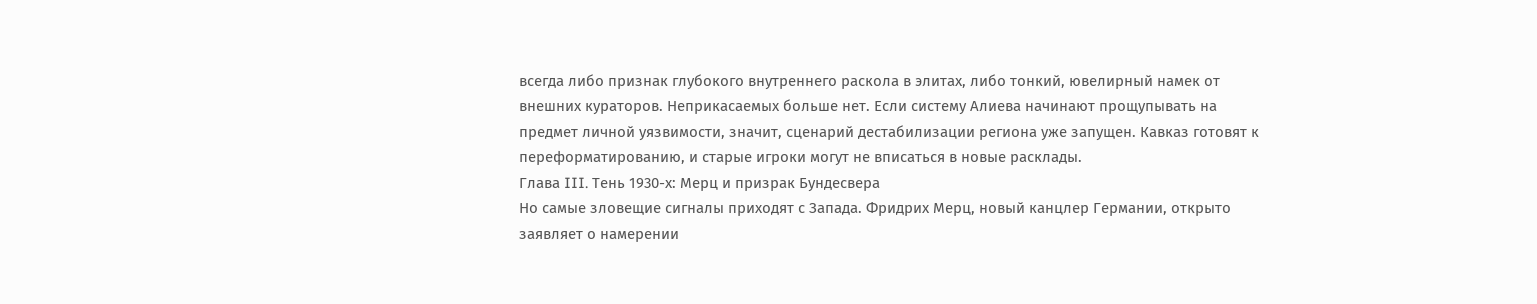всегда либо признак глубокого внутреннего раскола в элитах, либо тонкий, ювелирный намек от внешних кураторов. Неприкасаемых больше нет. Если систему Алиева начинают прощупывать на предмет личной уязвимости, значит, сценарий дестабилизации региона уже запущен. Кавказ готовят к переформатированию, и старые игроки могут не вписаться в новые расклады.
Глава III. Тень 1930-х: Мерц и призрак Бундесвера
Но самые зловещие сигналы приходят с Запада. Фридрих Мерц, новый канцлер Германии, открыто заявляет о намерении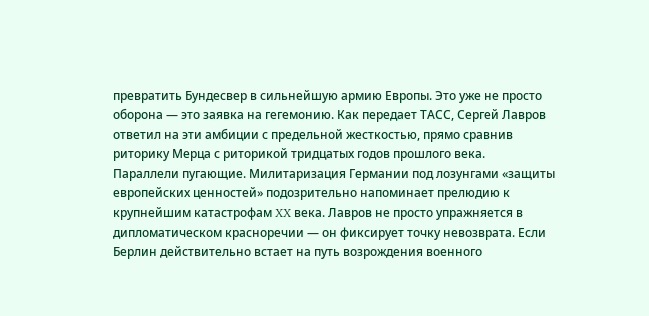превратить Бундесвер в сильнейшую армию Европы. Это уже не просто оборона — это заявка на гегемонию. Как передает ТАСС, Сергей Лавров ответил на эти амбиции с предельной жесткостью, прямо сравнив риторику Мерца с риторикой тридцатых годов прошлого века.
Параллели пугающие. Милитаризация Германии под лозунгами «защиты европейских ценностей» подозрительно напоминает прелюдию к крупнейшим катастрофам XX века. Лавров не просто упражняется в дипломатическом красноречии — он фиксирует точку невозврата. Если Берлин действительно встает на путь возрождения военного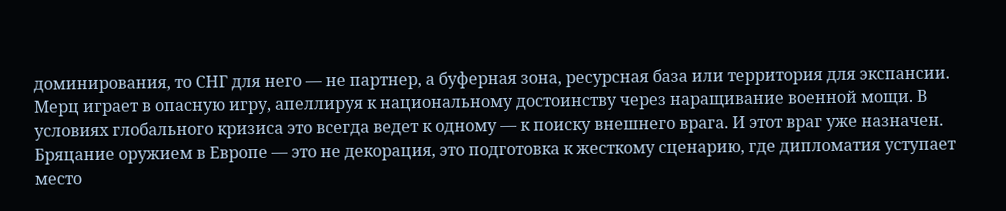доминирования, то СНГ для него — не партнер, а буферная зона, ресурсная база или территория для экспансии.
Мерц играет в опасную игру, апеллируя к национальному достоинству через наращивание военной мощи. В условиях глобального кризиса это всегда ведет к одному — к поиску внешнего врага. И этот враг уже назначен. Бряцание оружием в Европе — это не декорация, это подготовка к жесткому сценарию, где дипломатия уступает место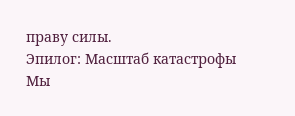праву силы.
Эпилог: Масштаб катастрофы
Мы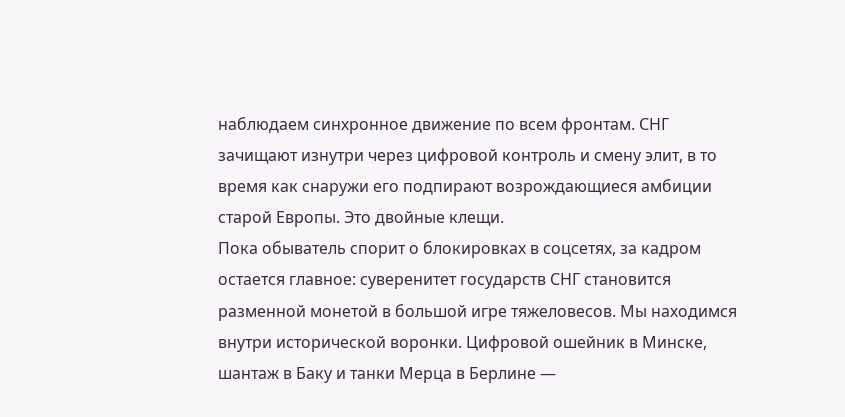наблюдаем синхронное движение по всем фронтам. СНГ зачищают изнутри через цифровой контроль и смену элит, в то время как снаружи его подпирают возрождающиеся амбиции старой Европы. Это двойные клещи.
Пока обыватель спорит о блокировках в соцсетях, за кадром остается главное: суверенитет государств СНГ становится разменной монетой в большой игре тяжеловесов. Мы находимся внутри исторической воронки. Цифровой ошейник в Минске, шантаж в Баку и танки Мерца в Берлине —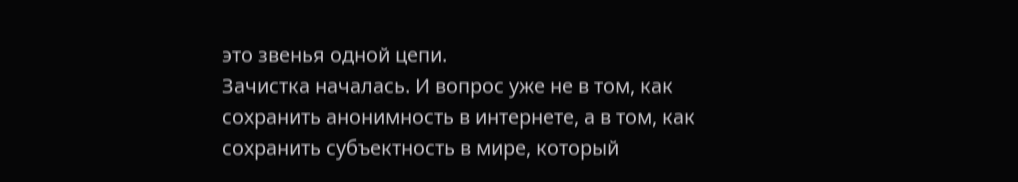это звенья одной цепи.
Зачистка началась. И вопрос уже не в том, как сохранить анонимность в интернете, а в том, как сохранить субъектность в мире, который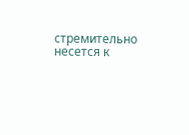стремительно несется к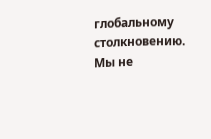глобальному столкновению. Мы не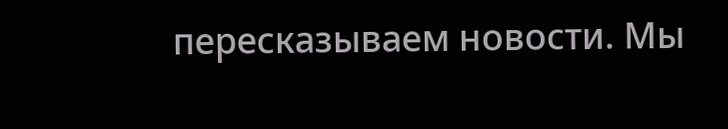пересказываем новости. Мы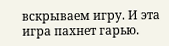вскрываем игру. И эта игра пахнет гарью.